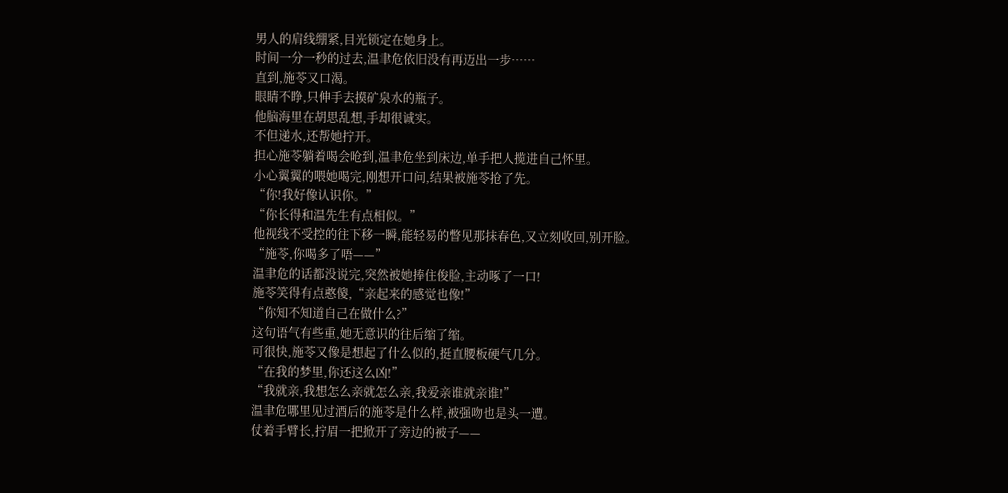男人的肩线绷紧,目光锁定在她身上。
时间一分一秒的过去,温聿危依旧没有再迈出一步……
直到,施苓又口渴。
眼睛不睁,只伸手去摸矿泉水的瓶子。
他脑海里在胡思乱想,手却很诚实。
不但递水,还帮她拧开。
担心施苓躺着喝会呛到,温聿危坐到床边,单手把人揽进自己怀里。
小心翼翼的喂她喝完,刚想开口问,结果被施苓抢了先。
“你!我好像认识你。”
“你长得和温先生有点相似。”
他视线不受控的往下移一瞬,能轻易的瞥见那抹春色,又立刻收回,别开脸。
“施苓,你喝多了唔——”
温聿危的话都没说完,突然被她捧住俊脸,主动啄了一口!
施苓笑得有点憨傻,“亲起来的感觉也像!”
“你知不知道自己在做什么?”
这句语气有些重,她无意识的往后缩了缩。
可很快,施苓又像是想起了什么似的,挺直腰板硬气几分。
“在我的梦里,你还这么凶!”
“我就亲,我想怎么亲就怎么亲,我爱亲谁就亲谁!”
温聿危哪里见过酒后的施苓是什么样,被强吻也是头一遭。
仗着手臂长,拧眉一把掀开了旁边的被子——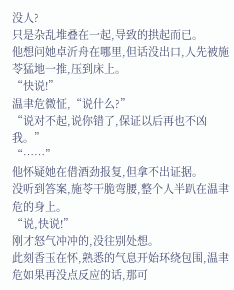没人?
只是杂乱堆叠在一起,导致的拱起而已。
他想问她卓沂舟在哪里,但话没出口,人先被施苓猛地一推,压到床上。
“快说!”
温聿危微怔,“说什么?”
“说对不起,说你错了,保证以后再也不凶我。”
“……”
他怀疑她在借酒劲报复,但拿不出证据。
没听到答案,施苓干脆弯腰,整个人半趴在温聿危的身上。
“说,快说!”
刚才怒气冲冲的,没往别处想。
此刻香玉在怀,熟悉的气息开始环绕包围,温聿危如果再没点反应的话,那可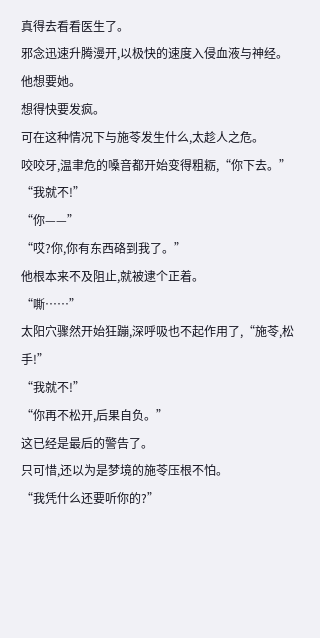真得去看看医生了。
邪念迅速升腾漫开,以极快的速度入侵血液与神经。
他想要她。
想得快要发疯。
可在这种情况下与施苓发生什么,太趁人之危。
咬咬牙,温聿危的嗓音都开始变得粗粝,“你下去。”
“我就不!”
“你——”
“哎?你,你有东西硌到我了。”
他根本来不及阻止,就被逮个正着。
“嘶……”
太阳穴骤然开始狂蹦,深呼吸也不起作用了,“施苓,松手!”
“我就不!”
“你再不松开,后果自负。”
这已经是最后的警告了。
只可惜,还以为是梦境的施苓压根不怕。
“我凭什么还要听你的?”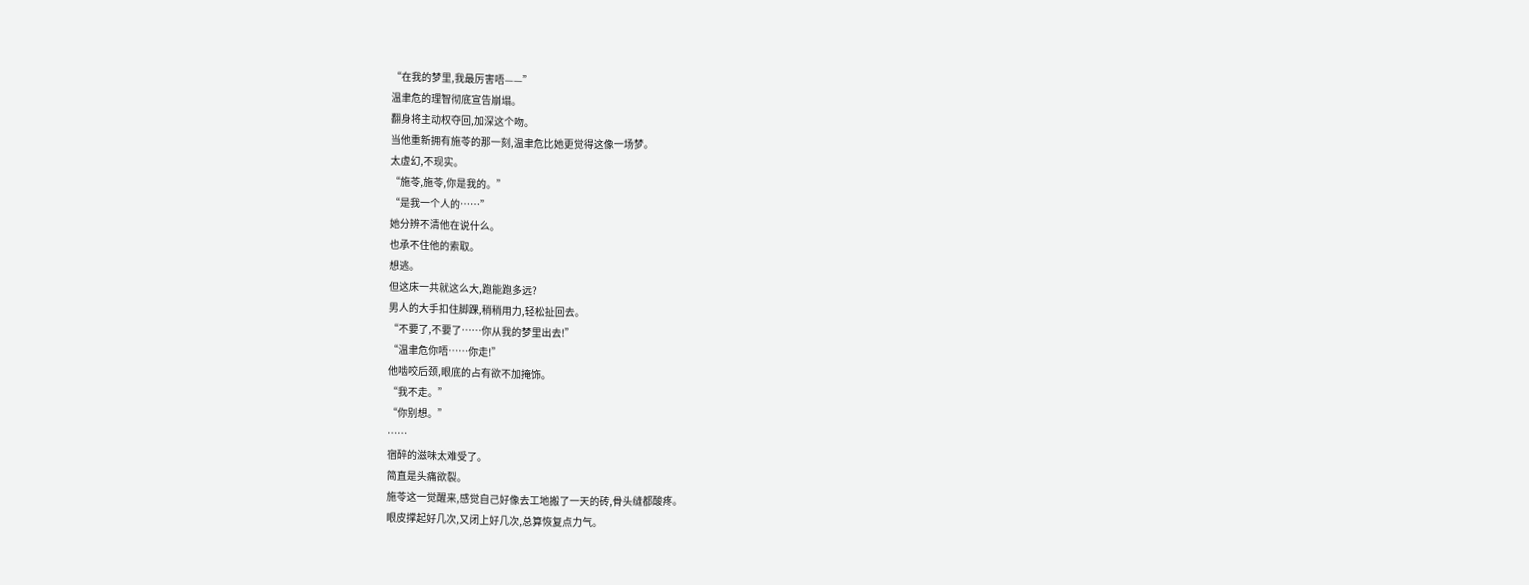“在我的梦里,我最厉害唔——”
温聿危的理智彻底宣告崩塌。
翻身将主动权夺回,加深这个吻。
当他重新拥有施苓的那一刻,温聿危比她更觉得这像一场梦。
太虚幻,不现实。
“施苓,施苓,你是我的。”
“是我一个人的……”
她分辨不清他在说什么。
也承不住他的索取。
想逃。
但这床一共就这么大,跑能跑多远?
男人的大手扣住脚踝,稍稍用力,轻松扯回去。
“不要了,不要了……你从我的梦里出去!”
“温聿危你唔……你走!”
他啮咬后颈,眼底的占有欲不加掩饰。
“我不走。”
“你别想。”
……
宿醉的滋味太难受了。
简直是头痛欲裂。
施苓这一觉醒来,感觉自己好像去工地搬了一天的砖,骨头缝都酸疼。
眼皮撑起好几次,又闭上好几次,总算恢复点力气。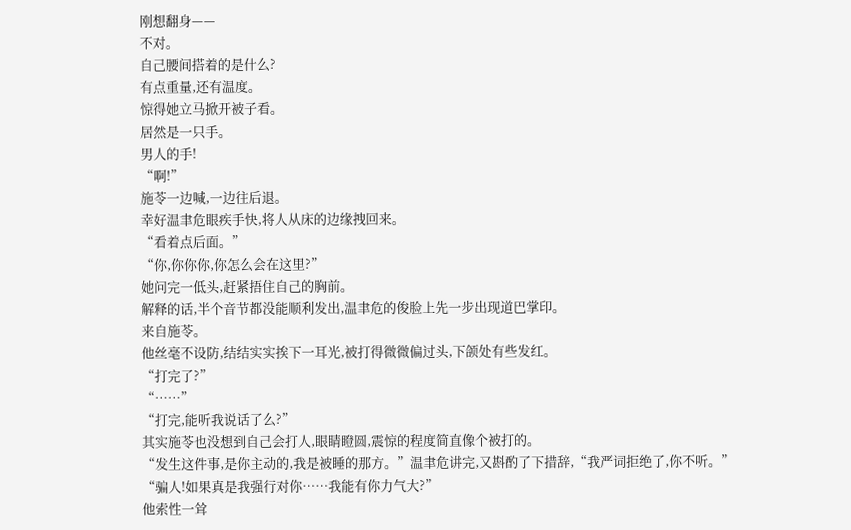刚想翻身——
不对。
自己腰间搭着的是什么?
有点重量,还有温度。
惊得她立马掀开被子看。
居然是一只手。
男人的手!
“啊!”
施苓一边喊,一边往后退。
幸好温聿危眼疾手快,将人从床的边缘拽回来。
“看着点后面。”
“你,你你你,你怎么会在这里?”
她问完一低头,赶紧捂住自己的胸前。
解释的话,半个音节都没能顺利发出,温聿危的俊脸上先一步出现道巴掌印。
来自施苓。
他丝毫不设防,结结实实挨下一耳光,被打得微微偏过头,下颌处有些发红。
“打完了?”
“……”
“打完,能听我说话了么?”
其实施苓也没想到自己会打人,眼睛瞪圆,震惊的程度简直像个被打的。
“发生这件事,是你主动的,我是被睡的那方。”温聿危讲完,又斟酌了下措辞,“我严词拒绝了,你不听。”
“骗人!如果真是我强行对你……我能有你力气大?”
他索性一耸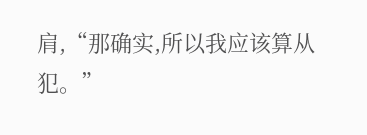肩,“那确实,所以我应该算从犯。”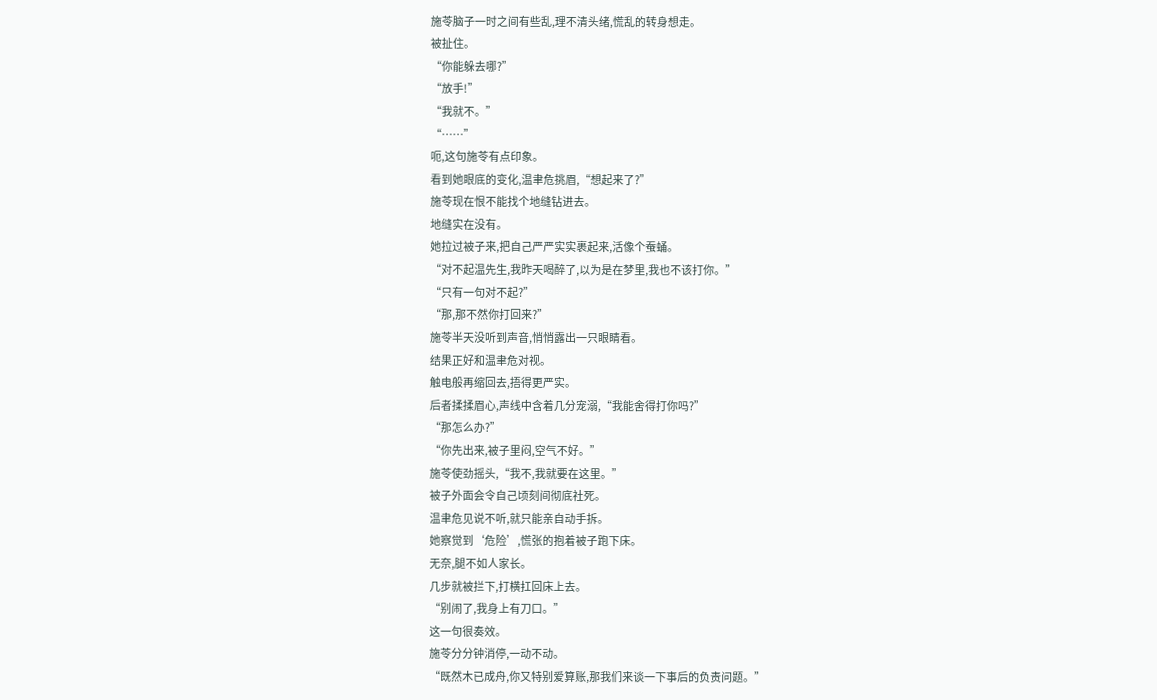施苓脑子一时之间有些乱,理不清头绪,慌乱的转身想走。
被扯住。
“你能躲去哪?”
“放手!”
“我就不。”
“……”
呃,这句施苓有点印象。
看到她眼底的变化,温聿危挑眉,“想起来了?”
施苓现在恨不能找个地缝钻进去。
地缝实在没有。
她拉过被子来,把自己严严实实裹起来,活像个蚕蛹。
“对不起温先生,我昨天喝醉了,以为是在梦里,我也不该打你。”
“只有一句对不起?”
“那,那不然你打回来?”
施苓半天没听到声音,悄悄露出一只眼睛看。
结果正好和温聿危对视。
触电般再缩回去,捂得更严实。
后者揉揉眉心,声线中含着几分宠溺,“我能舍得打你吗?”
“那怎么办?”
“你先出来,被子里闷,空气不好。”
施苓使劲摇头,“我不,我就要在这里。”
被子外面会令自己顷刻间彻底社死。
温聿危见说不听,就只能亲自动手拆。
她察觉到‘危险’,慌张的抱着被子跑下床。
无奈,腿不如人家长。
几步就被拦下,打横扛回床上去。
“别闹了,我身上有刀口。”
这一句很奏效。
施苓分分钟消停,一动不动。
“既然木已成舟,你又特别爱算账,那我们来谈一下事后的负责问题。”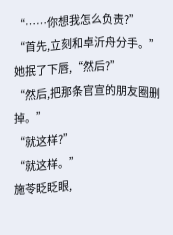“……你想我怎么负责?”
“首先,立刻和卓沂舟分手。”
她抿了下唇,“然后?”
“然后,把那条官宣的朋友圈删掉。”
“就这样?”
“就这样。”
施苓眨眨眼,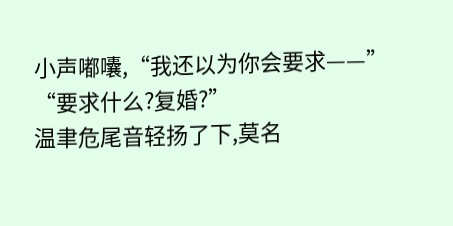小声嘟囔,“我还以为你会要求——”
“要求什么?复婚?”
温聿危尾音轻扬了下,莫名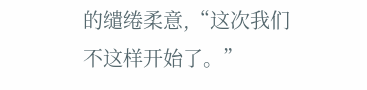的缱绻柔意,“这次我们不这样开始了。”